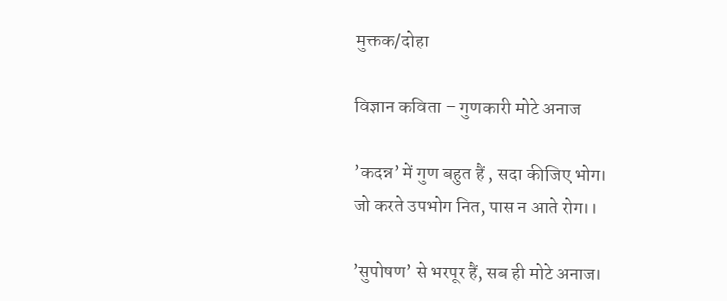मुक्तक/दोहा

विज्ञान कविता – गुणकारी मोटे अनाज

’कदन्न’ में गुण बहुत हैं , सदा कीजिए भोग।
जो करते उपभोग नित, पास न आते रोग।।

’सुपोषण’ से भरपूर हैं, सब ही मोटे अनाज।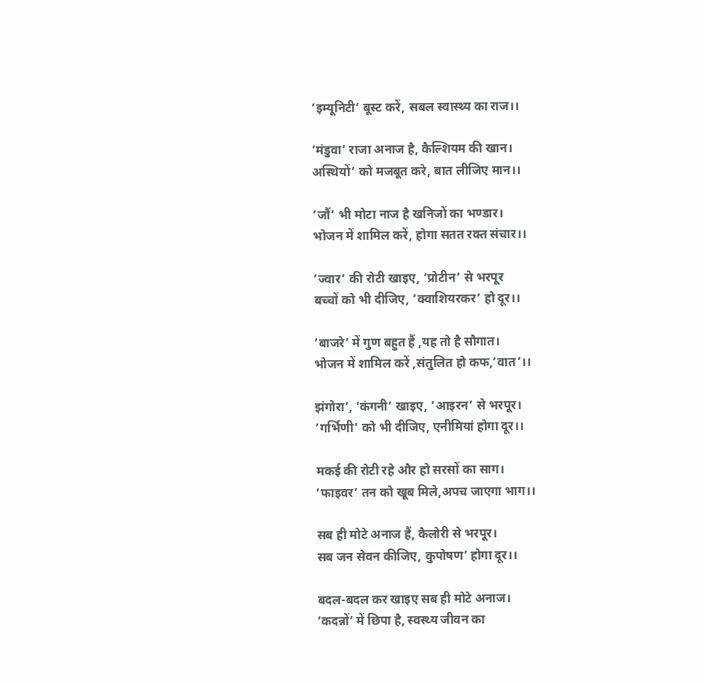’इम्यूनिटी’ बूस्ट करें, सबल स्वास्थ्य का राज।।

’मंडुवा’ राजा अनाज है, कैल्शियम की खान।
अस्थियों’ को मजबूत करे, बात लीजिए मान।।

’जौं’ भी मोटा नाज है खनिजों का भण्डार।
भोजन में शामिल करें, होगा सतत रक्त संचार।।

’ज्वार’ की रोटी खाइए, ’प्रोटीन’ से भरपूर
बच्चों को भी दीजिए, ’क्वाशियरकर’ हो दूर।।

’बाजरे’ में गुण बहुत हैं ,यह तो है सौगात।
भोजन में शामिल करें ,संतुलित हो कफ,’वात’।।

झंगोरा’, ’कंगनी’ खाइए, ’आइरन’ से भरपूर।
’गर्भिणी’ को भी दीजिए, एनीमियां होगा दूर।।

मकई की रोटी रहे और हो सरसों का साग।
’फाइवर’ तन को खूब मिले,अपच जाएगा भाग।।

सब ही मोटे अनाज हैं, कैलोरी से भरपूर।
सब जन सेवन कीजिए, कुपोषण’ होगा दूर।।

बदल-बदल कर खाइए सब ही मोटे अनाज।
’कदन्नों’ में छिपा है, स्वस्थ्य जीवन का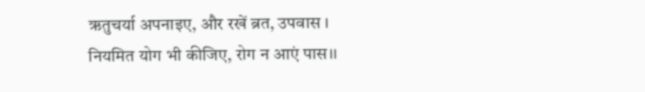ऋतुचर्या अपनाइए, और रखें ब्रत, उपवास ।
नियमित योग भी कीजिए, रोग न आएं पास।।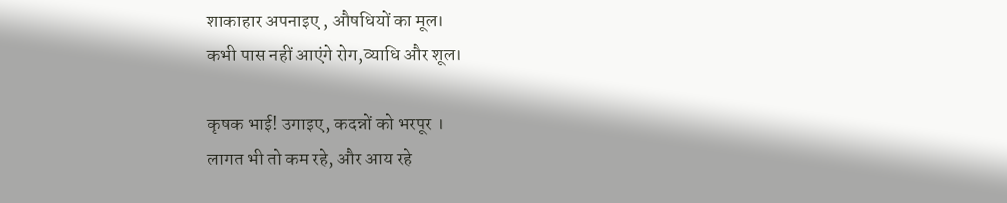शाकाहार अपनाइए , औषधियों का मूल।
कभी पास नहीं आएंगे रोग,व्याधि और शूल।

कृषक भाई! उगाइए, कदन्नों को भरपूर ।
लागत भी तो कम रहे, और आय रहे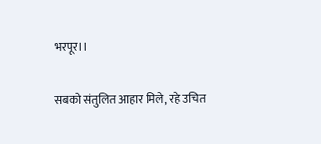भरपूर।।

सबको संतुलित आहार मिले, रहे उचित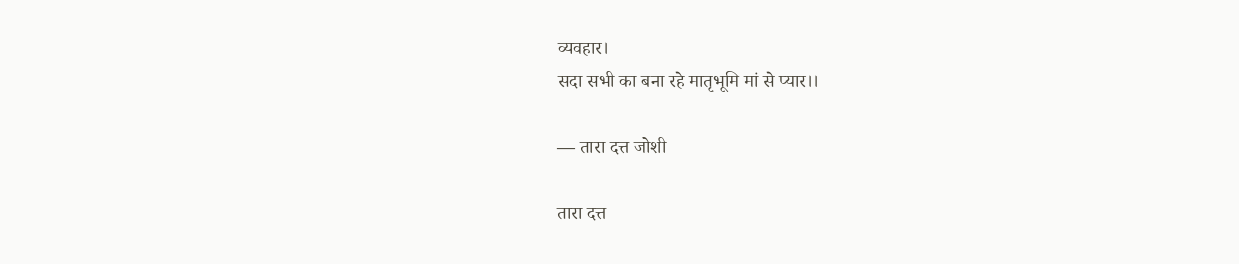व्यवहार।
सदा सभी का बना रहे मातृभूमि मां से प्यार।।

— तारा दत्त जोशी

तारा दत्त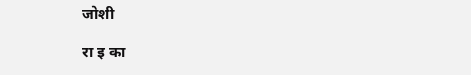जोशी

रा इ का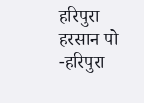हरिपुरा हरसान पो -हरिपुरा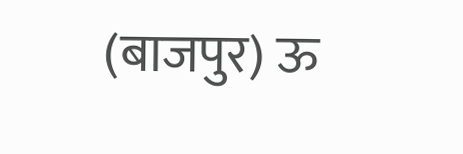(बाजपुर) ऊ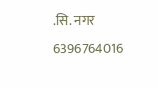.सि. नगर 6396764016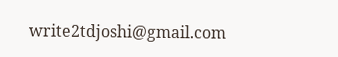write2tdjoshi@gmail.com